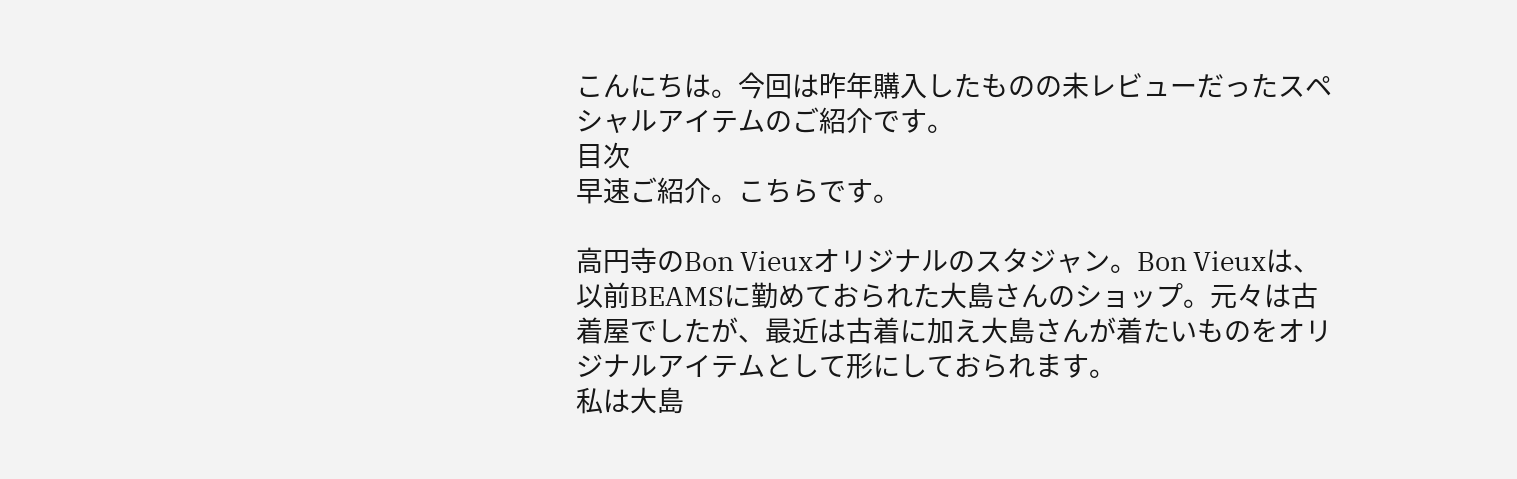こんにちは。今回は昨年購入したものの未レビューだったスペシャルアイテムのご紹介です。
目次
早速ご紹介。こちらです。

高円寺のBon Vieuxオリジナルのスタジャン。Bon Vieuxは、以前BEAMSに勤めておられた大島さんのショップ。元々は古着屋でしたが、最近は古着に加え大島さんが着たいものをオリジナルアイテムとして形にしておられます。
私は大島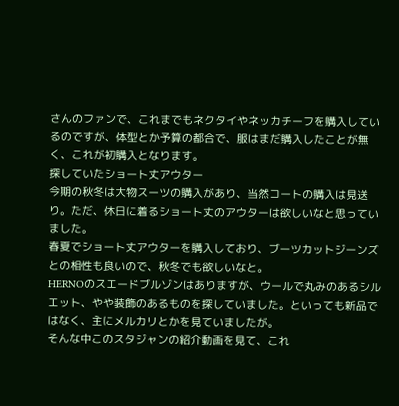さんのファンで、これまでもネクタイやネッカチーフを購入しているのですが、体型とか予算の都合で、服はまだ購入したことが無く、これが初購入となります。
探していたショート丈アウター
今期の秋冬は大物スーツの購入があり、当然コートの購入は見送り。ただ、休日に着るショート丈のアウターは欲しいなと思っていました。
春夏でショート丈アウターを購入しており、ブーツカットジーンズとの相性も良いので、秋冬でも欲しいなと。
HERNOのスエードブルゾンはありますが、ウールで丸みのあるシルエット、やや装飾のあるものを探していました。といっても新品ではなく、主にメルカリとかを見ていましたが。
そんな中このスタジャンの紹介動画を見て、これ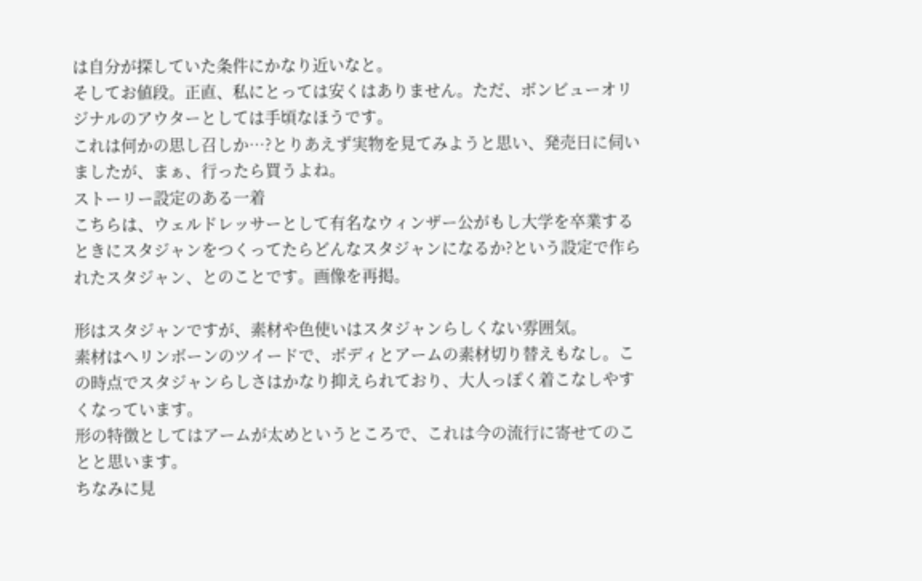は自分が探していた条件にかなり近いなと。
そしてお値段。正直、私にとっては安くはありません。ただ、ボンビューオリジナルのアウターとしては手頃なほうです。
これは何かの思し召しか…?とりあえず実物を見てみようと思い、発売日に伺いましたが、まぁ、行ったら買うよね。
ストーリー設定のある一着
こちらは、ウェルドレッサーとして有名なウィンザー公がもし大学を卒業するときにスタジャンをつくってたらどんなスタジャンになるか?という設定で作られたスタジャン、とのことです。画像を再掲。

形はスタジャンですが、素材や色使いはスタジャンらしくない雰囲気。
素材はヘリンボーンのツイードで、ボディとアームの素材切り替えもなし。この時点でスタジャンらしさはかなり抑えられており、大人っぽく着こなしやすくなっています。
形の特徴としてはアームが太めというところで、これは今の流行に寄せてのことと思います。
ちなみに見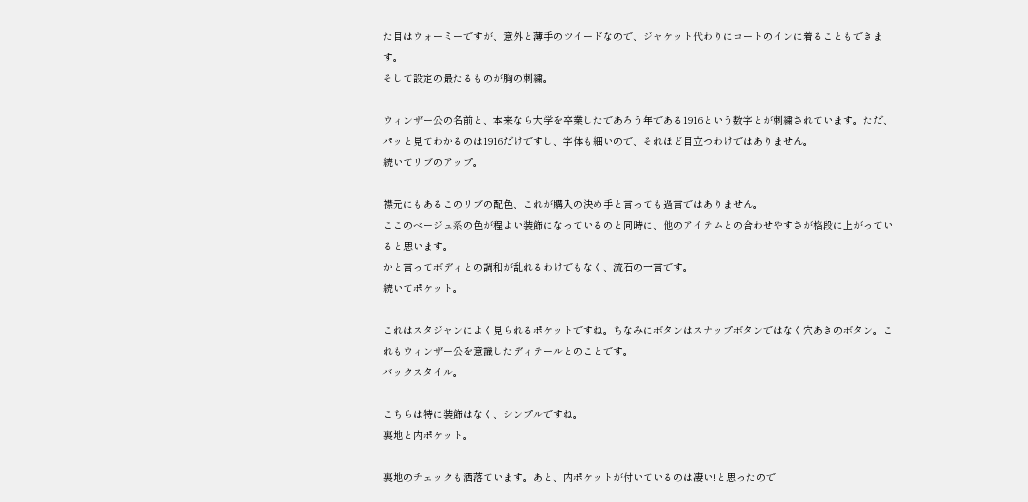た目はウォーミーですが、意外と薄手のツイードなので、ジャケット代わりにコートのインに着ることもできます。
そして設定の最たるものが胸の刺繍。

ウィンザー公の名前と、本来なら大学を卒業したであろう年である1916という数字とが刺繍されています。ただ、パッと見てわかるのは1916だけですし、字体も細いので、それほど目立つわけではありません。
続いてリブのアップ。

襟元にもあるこのリブの配色、これが購入の決め手と言っても過言ではありません。
ここのベージュ系の色が程よい装飾になっているのと同時に、他のアイテムとの合わせやすさが格段に上がっていると思います。
かと言ってボディとの調和が乱れるわけでもなく、流石の一言です。
続いてポケット。

これはスタジャンによく見られるポケットですね。ちなみにボタンはスナップボタンではなく穴あきのボタン。これもウィンザー公を意識したディテールとのことです。
バックスタイル。

こちらは特に装飾はなく、シンプルですね。
裏地と内ポケット。

裏地のチェックも洒落ています。あと、内ポケットが付いているのは凄い!と思ったので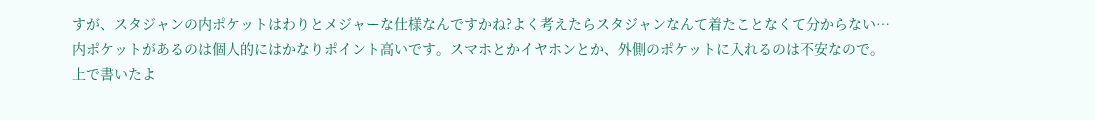すが、スタジャンの内ポケットはわりとメジャーな仕様なんですかね?よく考えたらスタジャンなんて着たことなくて分からない…
内ポケットがあるのは個人的にはかなりポイント高いです。スマホとかイヤホンとか、外側のポケットに入れるのは不安なので。
上で書いたよ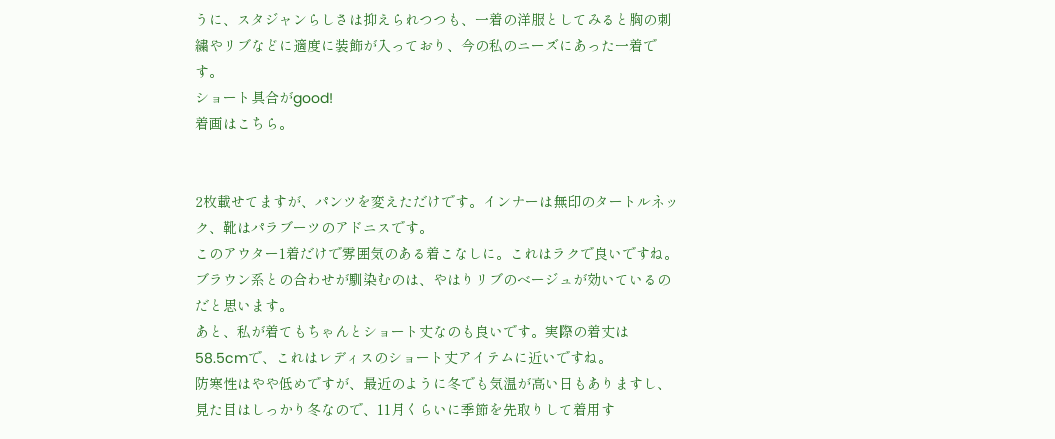うに、スタジャンらしさは抑えられつつも、一着の洋服としてみると胸の刺繍やリブなどに適度に装飾が入っており、今の私のニーズにあった一着です。
ショート具合がgood!
着画はこちら。


2枚載せてますが、パンツを変えただけです。インナーは無印のタートルネック、靴はパラブーツのアドニスです。
このアウター1着だけで雰囲気のある着こなしに。これはラクで良いですね。ブラウン系との合わせが馴染むのは、やはりリブのベージュが効いているのだと思います。
あと、私が着てもちゃんとショート丈なのも良いです。実際の着丈は58.5cmで、これはレディスのショート丈アイテムに近いですね。
防寒性はやや低めですが、最近のように冬でも気温が高い日もありますし、見た目はしっかり冬なので、11月くらいに季節を先取りして着用す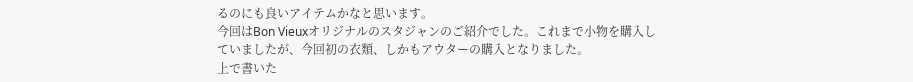るのにも良いアイテムかなと思います。
今回はBon Vieuxオリジナルのスタジャンのご紹介でした。これまで小物を購入していましたが、今回初の衣類、しかもアウターの購入となりました。
上で書いた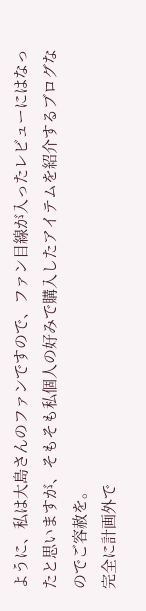ように、私は大島さんのファンですので、ファン目線が入ったレビューにはなったと思いますが、そもそも私個人の好みで購入したアイテムを紹介するブログなのでご容赦を。
完全に計画外で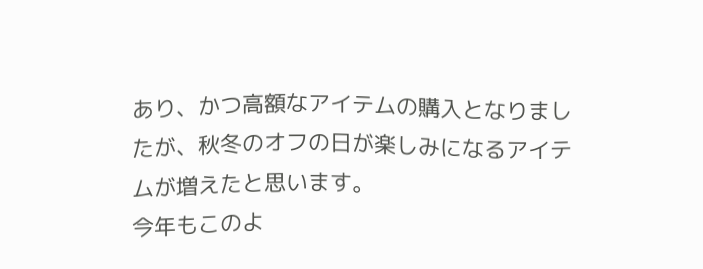あり、かつ高額なアイテムの購入となりましたが、秋冬のオフの日が楽しみになるアイテムが増えたと思います。
今年もこのよ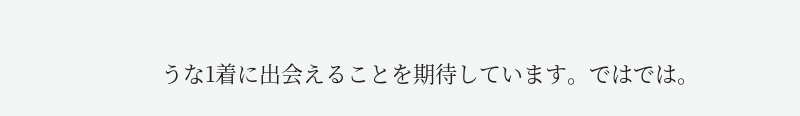うな1着に出会えることを期待しています。ではでは。